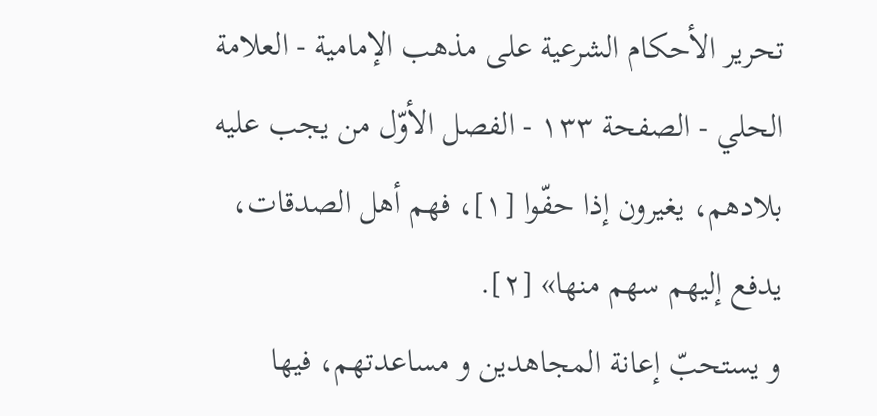تحرير الأحكام الشرعية على مذهب الإمامية - العلامة الحلي - الصفحة ١٣٣ - الفصل الأوّل من يجب عليه
بلادهم، يغيرون إذا حفّوا [١]، فهم أهل الصدقات، يدفع إليهم سهم منها» [٢].
و يستحبّ إعانة المجاهدين و مساعدتهم، فيها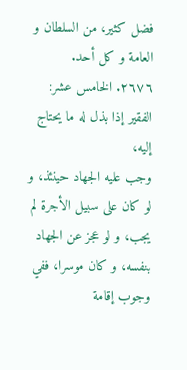فضل كثير، من السلطان و العامة و كل أحد.
٢٦٧٦. الخامس عشر: الفقير إذا بذل له ما يحتاج إليه،
وجب عليه الجهاد حينئذ، و لو كان على سبيل الأجرة لم يجب، و لو عجز عن الجهاد بنفسه، و كان موسرا، ففي وجوب إقامة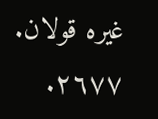غيره قولان.
٢٦٧٧.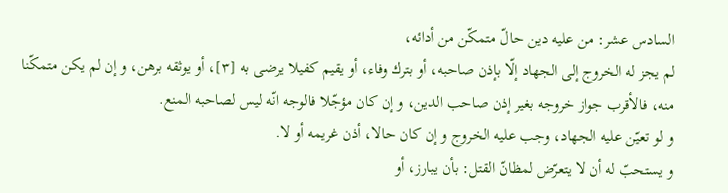السادس عشر: من عليه دين حالّ متمكّن من أدائه،
لم يجز له الخروج إلى الجهاد إلّا بإذن صاحبه، أو بترك وفاء، أو يقيم كفيلا يرضى به [٣]، أو يوثقه برهن، و إن لم يكن متمكّنا منه، فالأقرب جواز خروجه بغير إذن صاحب الدين، و إن كان مؤجّلا فالوجه انّه ليس لصاحبه المنع.
و لو تعيّن عليه الجهاد، وجب عليه الخروج و إن كان حالا، أذن غريمه أو لا.
و يستحبّ له أن لا يتعرّض لمظانّ القتل: بأن يبارز، أو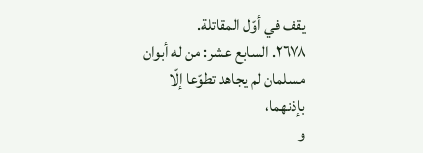يقف في أوّل المقاتلة.
٢٦٧٨. السابع عشر: من له أبوان مسلمان لم يجاهد تطوّعا إلّا بإذنهما،
و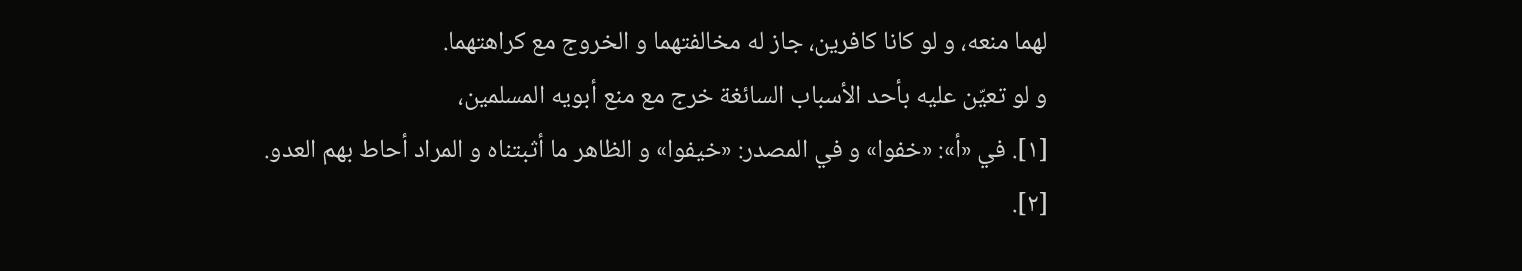لهما منعه، و لو كانا كافرين، جاز له مخالفتهما و الخروج مع كراهتهما.
و لو تعيّن عليه بأحد الأسباب السائغة خرج مع منع أبويه المسلمين،
[١]. في «أ»: «خفوا» و في المصدر: «خيفوا» و الظاهر ما أثبتناه و المراد أحاط بهم العدو.
[٢].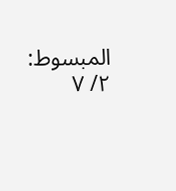المبسوط: ٢/ ٧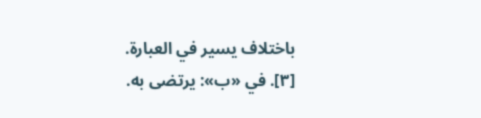باختلاف يسير في العبارة.
[٣]. في «ب»: يرتضى به.